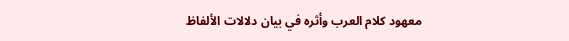معهود كلام العرب وأثره في بيان دلالات الألفاظ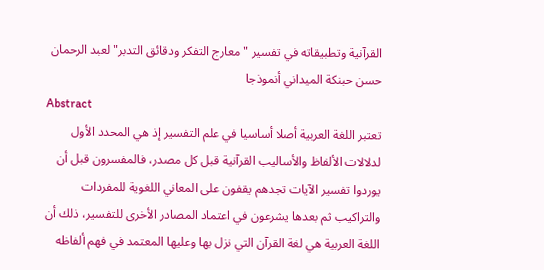القرآنية وتطبيقاته في تفسير "معارج التفكر ودقائق التدبر" لعبد الرحمان حسن حبنكة الميداني أنموذجا
Abstract
تعتبر اللغة العربية أصلا أساسيا في علم التفسير إذ هي المحدد الأول لدلالات الألفاظ والأساليب القرآنية قبل كل مصدر، فالمفسرون قبل أن يوردوا تفسير الآيات تجدهم يقفون على المعاني اللغوية للمفردات والتراكيب ثم بعدها يشرعون في اعتماد المصادر الأخرى للتفسير، ذلك أن اللغة العربية هي لغة القرآن التي نزل بها وعليها المعتمد في فهم ألفاظه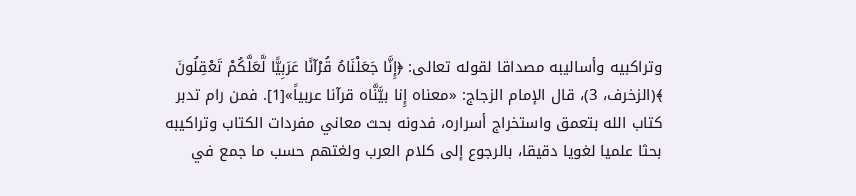وتراكبيه وأساليبه مصداقا لقوله تعالى: ﴿إِنَّا جَعَلْنَاهُ قُرْآنًا عَرَبِيًّا لَّعَلَّكُمْ تَعْقِلُونَ ﴾(الزخرف، 3)، قال الإمام الزجاج: «معناه إِنا بيَّنَّاه قرآنا عربياً»[1]. فمن رام تدبر كتاب الله بتعمق واستخراج أسراره، فدونه بحث معاني مفردات الكتاب وتراكيبه بحثا علميا لغويا دقيقا، بالرجوع إلى كلام العرب ولغتهم حسب ما جمع في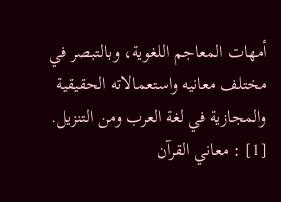أمهات المعاجم اللغوية، وبالتبصر في مختلف معانيه واستعمالاته الحقيقية والمجازية في لغة العرب ومن التنزيل.
[1] : معاني القرآن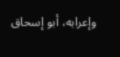وإعرابه، أبو إسحاق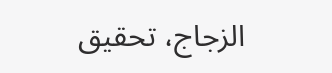الزجاج، تحقيق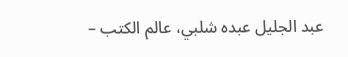عبد الجليل عبده شلبي، عالم الكتب –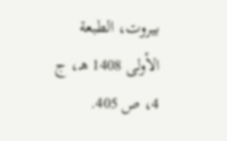بيروت، الطبعة الأولى 1408 هـ، ج 4، ص 405.